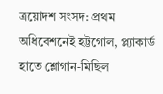ত্রয়োদশ সংসদ: প্রথম অধিবেশনেই হট্টগোল, প্ল্যাকার্ড হাতে শ্লোগান-মিছিল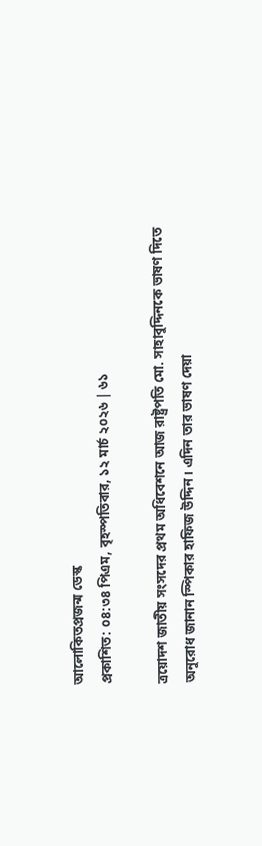আলোকিতপ্রজন্ম ডেস্ক
প্রকাশিত: ০৪:৩৪ পিএম, বৃহস্পতিবার, ১২ মার্চ ২০২৬ | ৬১

ত্রয়োদশ জাতীয় সংসদের প্রথম অধিবেশনে আজ রাষ্ট্রপতি মো. সাহাবুদ্দিনকে ভাষণ দিতে অনুরোধ জানান স্পিকার হাফিজ উদ্দিন। এদিন তার ভাষণ দেয়া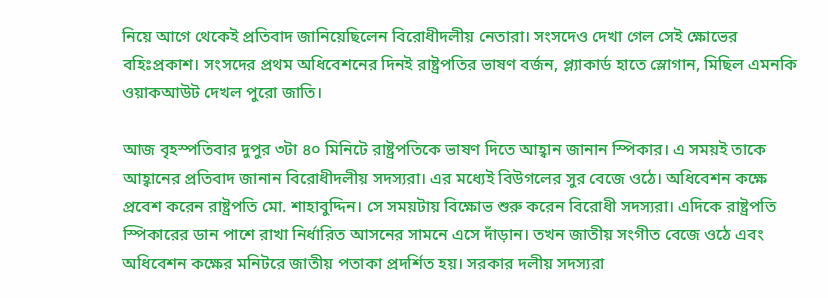নিয়ে আগে থেকেই প্রতিবাদ জানিয়েছিলেন বিরোধীদলীয় নেতারা। সংসদেও দেখা গেল সেই ক্ষোভের বহিঃপ্রকাশ। সংসদের প্রথম অধিবেশনের দিনই রাষ্ট্রপতির ভাষণ বর্জন, প্ল্যাকার্ড হাতে স্লোগান, মিছিল এমনকি ওয়াকআউট দেখল পুরো জাতি।

আজ বৃহস্পতিবার দুপুর ৩টা ৪০ মিনিটে রাষ্ট্রপতিকে ভাষণ দিতে আহ্বান জানান স্পিকার। এ সময়ই তাকে আহ্বানের প্রতিবাদ জানান বিরোধীদলীয় সদস্যরা। এর মধ্যেই বিউগলের সুর বেজে ওঠে। অধিবেশন কক্ষে প্রবেশ করেন রাষ্ট্রপতি মো. শাহাবুদ্দিন। সে সময়টায় বিক্ষোভ শুরু করেন বিরোধী সদস্যরা। এদিকে রাষ্ট্রপতি স্পিকারের ডান পাশে রাখা নির্ধারিত আসনের সামনে এসে দাঁড়ান। তখন জাতীয় সংগীত বেজে ওঠে এবং অধিবেশন কক্ষের মনিটরে জাতীয় পতাকা প্রদর্শিত হয়। সরকার দলীয় সদস্যরা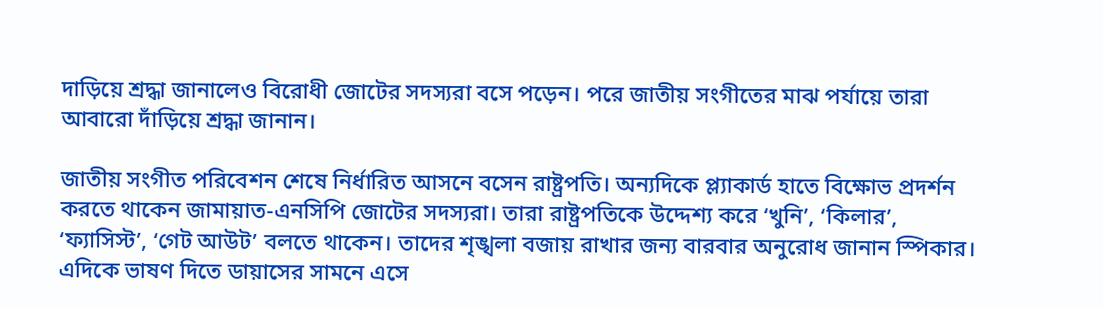দাড়িয়ে শ্রদ্ধা জানালেও বিরোধী জোটের সদস্যরা বসে পড়েন। পরে জাতীয় সংগীতের মাঝ পর্যায়ে তারা আবারো দাঁড়িয়ে শ্রদ্ধা জানান।

জাতীয় সংগীত পরিবেশন শেষে নির্ধারিত আসনে বসেন রাষ্ট্রপতি। অন্যদিকে প্ল্যাকার্ড হাতে বিক্ষোভ প্রদর্শন করতে থাকেন জামায়াত-এনসিপি জোটের সদস্যরা। তারা রাষ্ট্রপতিকে উদ্দেশ্য করে ‘খুনি’, ‘কিলার’, ‘ফ্যাসিস্ট’, ‘গেট আউট’ বলতে থাকেন। তাদের শৃঙ্খলা বজায় রাখার জন্য বারবার অনুরোধ জানান স্পিকার। এদিকে ভাষণ দিতে ডায়াসের সামনে এসে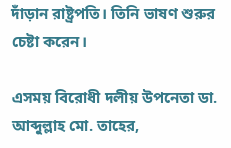দাঁড়ান রাষ্ট্রপতি। তিনি ভাষণ শুরুর চেষ্টা করেন।

এসময় বিরোধী দলীয় উপনেতা ডা. আব্দুল্লাহ মো. তাহের,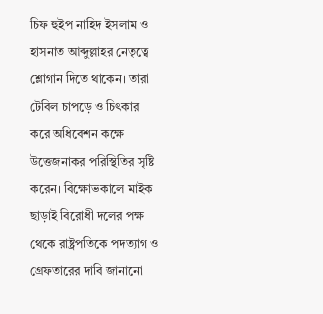চিফ হুইপ নাহিদ ইসলাম ও হাসনাত আব্দুল্লাহর নেতৃত্বে শ্লোগান দিতে থাকেন। তারা টেবিল চাপড়ে ও চিৎকার করে অধিবেশন কক্ষে উত্তেজনাকর পরিস্থিতির সৃষ্টি করেন। বিক্ষোভকালে মাইক ছাড়াই বিরোধী দলের পক্ষ থেকে রাষ্ট্রপতিকে পদত্যাগ ও গ্রেফতারের দাবি জানানো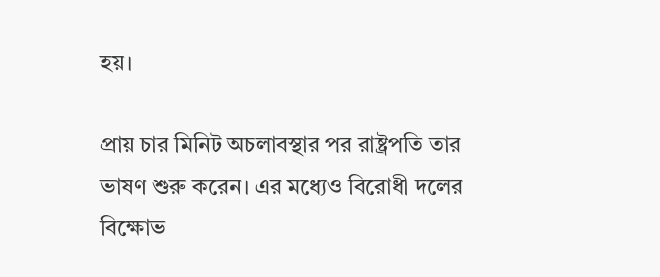হয়।

প্রায় চার মিনিট অচলাবস্থার পর রাষ্ট্রপতি তার ভাষণ শুরু করেন। এর মধ্যেও বিরোধী দলের বিক্ষোভ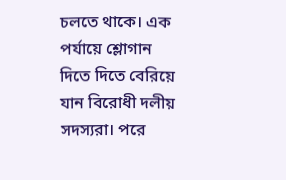চলতে থাকে। এক পর্যায়ে শ্লোগান দিতে দিতে বেরিয়ে যান বিরোধী দলীয় সদস্যরা। পরে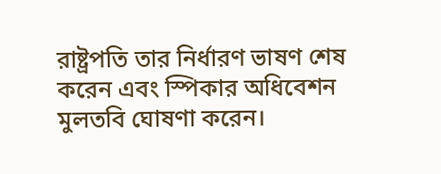রাষ্ট্রপতি তার নির্ধারণ ভাষণ শেষ করেন এবং স্পিকার অধিবেশন মুলতবি ঘোষণা করেন।